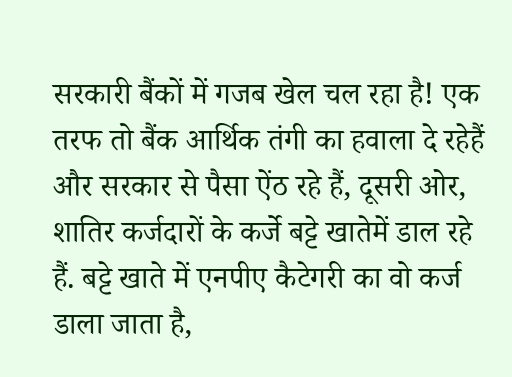सरकारी बैंकों में गजब खेल चल रहा है! एक तरफ तो बैंक आर्थिक तंगी का हवाला दे रहेहैं और सरकार से पैसा ऐंठ रहे हैं, दूसरी ओर, शातिर कर्जदारों के कर्जे बट्टे खातेमें डाल रहे हैं. बट्टे खाते में एनपीए कैटेगरी का वो कर्ज डाला जाता है,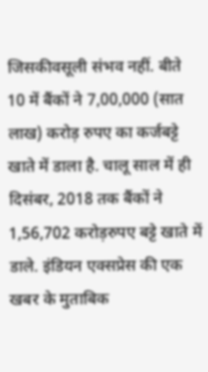जिसकीवसूली संभव नहीं. बीते 10 में बैंकों ने 7,00,000 (सात लाख) करोड़ रुपए का कर्जबट्टे खाते में डाला है. चालू साल में ही दिसंबर, 2018 तक बैंकों ने 1,56,702 करोड़रुपए बट्टे खाते में डाले. इंडियन एक्सप्रेस की एक खबर के मुताबिक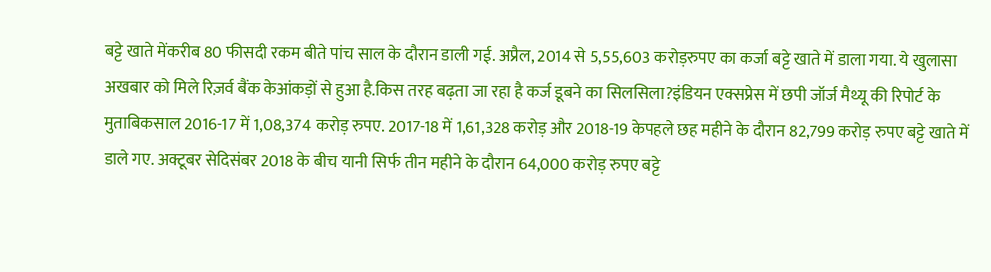बट्टे खाते मेंकरीब 80 फीसदी रकम बीते पांच साल के दौरान डाली गई. अप्रैल, 2014 से 5,55,603 करोड़रुपए का कर्जा बट्टे खाते में डाला गया. ये खुलासा अखबार को मिले रिज़र्व बैंक केआंकड़ों से हुआ है.किस तरह बढ़ता जा रहा है कर्ज डूबने का सिलसिला?इंडियन एक्सप्रेस में छपी जॉर्ज मैथ्यू की रिपोर्ट के मुताबिकसाल 2016-17 में 1,08,374 करोड़ रुपए. 2017-18 में 1,61,328 करोड़ और 2018-19 केपहले छह महीने के दौरान 82,799 करोड़ रुपए बट्टे खाते में डाले गए. अक्टूबर सेदिसंबर 2018 के बीच यानी सिर्फ तीन महीने के दौरान 64,000 करोड़ रुपए बट्टे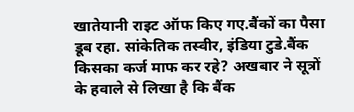खातेयानी राइट ऑफ किए गए.बैंकों का पैसा डूब रहा. सांकेतिक तस्वीर, इंडिया टुडे.बैंक किसका कर्ज माफ कर रहे? अखबार ने सूत्रों के हवाले से लिखा है कि बैंक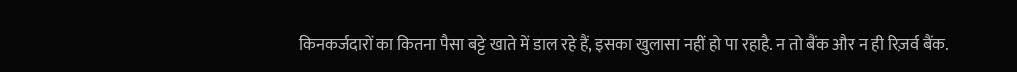किनकर्जदारों का कितना पैसा बट्टे खाते में डाल रहे हैं, इसका खुलासा नहीं हो पा रहाहै. न तो बैंक और न ही रिज़र्व बैंक.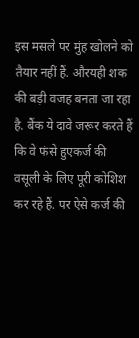इस मसले पर मुंह खोलने को तैयार नहीं हैं. औरयही शक की बड़ी वजह बनता जा रहा है. बैंक ये दावे जरूर करते हैं कि वे फंसे हुएकर्ज की वसूली के लिए पूरी कोशिश कर रहे हैं. पर ऐसे कर्ज की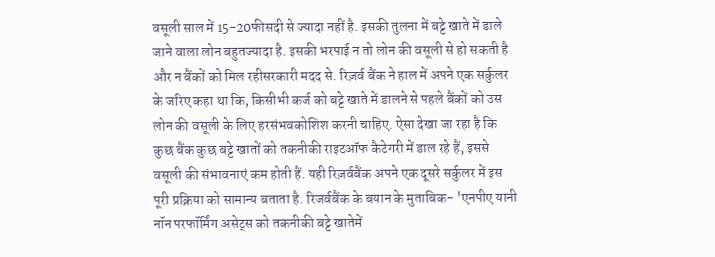वसूली साल में 15-20फीसदी से ज्यादा नहीं है. इसकी तुलना में बट्टे खाते में डाले जाने वाला लोन बहुतज्यादा है. इसकी भरपाई न तो लोन की वसूली से हो सकती है और न बैंकों को मिल रहीसरकारी मदद से. रिज़र्व बैंक ने हाल में अपने एक सर्कुलर के जरिए कहा था कि, किसीभी कर्ज को बट्टे खाते में डालने से पहले बैंकों को उस लोन की वसूली के लिए हरसंभवकोशिश करनी चाहिए. ऐसा देखा जा रहा है कि कुछ बैंक कुछ बट्टे खातों को तकनीकी राइटऑफ कैटेगरी में डाल रहे हैं, इससे वसूली की संभावनाएं कम होती हैं. यही रिज़र्वबैंक अपने एक दूसरे सर्कुलर में इस पूरी प्रक्रिया को सामान्य बताता है. रिजर्वबैंक के बयान के मुताबिक- 'एनपीए यानी नॉन परफॉर्मिंग असेट्स को तकनीकी बट्टे खातेमें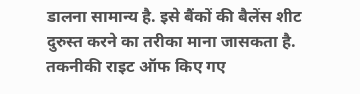डालना सामान्य है. इसे बैंकों की बैलेंस शीट दुरुस्त करने का तरीका माना जासकता है. तकनीकी राइट ऑफ किए गए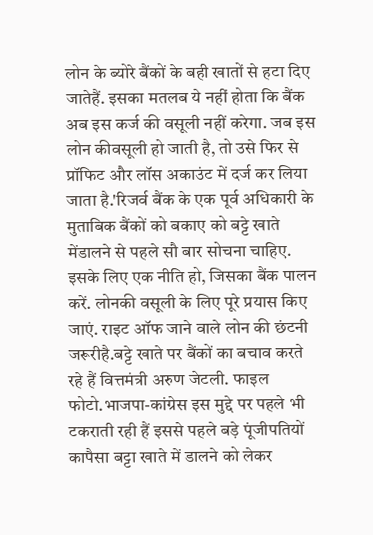लोन के ब्योरे बैंकों के बही खातों से हटा दिए जातेहैं. इसका मतलब ये नहीं होता कि बैंक अब इस कर्ज की वसूली नहीं करेगा. जब इस लोन कीवसूली हो जाती है, तो उसे फिर से प्रॉफिट और लॉस अकाउंट में दर्ज कर लिया जाता है.'रिजर्व बैंक के एक पूर्व अधिकारी के मुताबिक बैंकों को बकाए को बट्टे खाते मेंडालने से पहले सौ बार सोचना चाहिए. इसके लिए एक नीति हो, जिसका बैंक पालन करें. लोनकी वसूली के लिए पूरे प्रयास किए जाएं. राइट ऑफ जाने वाले लोन की छंटनी जरूरीहै.बट्टे खाते पर बैंकों का बचाव करते रहे हैं वित्तमंत्री अरुण जेटली. फाइल फोटो.भाजपा-कांग्रेस इस मुद्दे पर पहले भी टकराती रही हैं इससे पहले बड़े पूंजीपतियों कापैसा बट्टा खाते में डालने को लेकर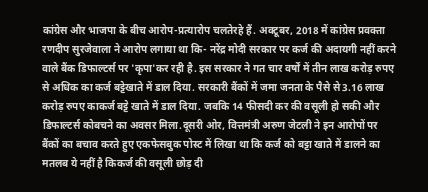कांग्रेस और भाजपा के बीच आरोप-प्रत्यारोप चलतेरहे हैं. अक्टूबर, 2018 में कांग्रेस प्रवक्ता रणदीप सुरजेवाला ने आरोप लगाया था कि- नरेंद्र मोदी सरकार पर कर्ज की अदायगी नहीं करने वाले बैंक डिफाल्टर्स पर 'कृपा'कर रही है. इस सरकार ने गत चार वर्षों में तीन लाख करोड़ रुपए से अधिक का कर्ज बट्टेखाते में डाल दिया. सरकारी बैंकों में जमा जनता के पैसे से 3.16 लाख करोड़ रुपए काकर्ज बट्टे खाते में डाल दिया. जबकि 14 फीसदी कर की वसूली हो सकी और डिफाल्टर्स कोबचने का अवसर मिला.दूसरी ओर, वित्तमंत्री अरुण जेटली ने इन आरोपों पर बैंकों का बचाव करते हुए एकफेसबुक पोस्ट में लिखा था कि कर्ज को बट्टा खाते में डालने का मतलब ये नहीं है किकर्ज की वसूली छोड़ दी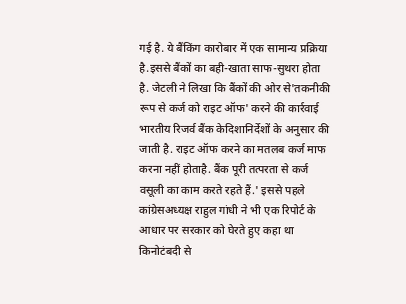गई है. ये बैंकिंग कारोबार में एक सामान्य प्रक्रिया है.इससे बैंकों का बही-खाता साफ-सुथरा होता है. जेटली ने लिखा कि बैंकों की ओर से'तकनीकी रूप से कर्ज को राइट ऑफ' करने की कार्रवाई भारतीय रिजर्व बैंक केदिशानिर्देशों के अनुसार की जाती है. राइट ऑफ करने का मतलब कर्ज माफ करना नहीं होताहै. बैंक पूरी तत्परता से कर्ज वसूली का काम करते रहते हैं.' इससे पहले कांग्रेसअध्यक्ष राहुल गांधी ने भी एक रिपोर्ट के आधार पर सरकार को घेरते हुए कहा था किनोटंबदी से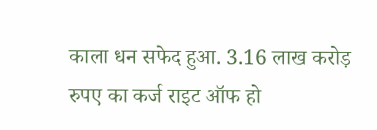काला धन सफेद हुआ. 3.16 लाख करोड़ रुपए का कर्ज राइट ऑफ हो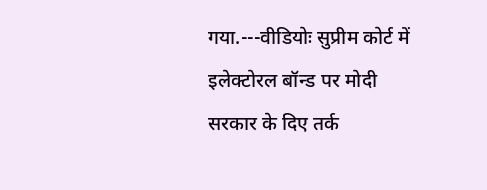गया.---वीडियोः सुप्रीम कोर्ट में इलेक्टोरल बॉन्ड पर मोदी सरकार के दिए तर्क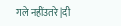गले नहींउतरे |दी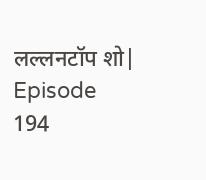लल्लनटॉप शो| Episode 194